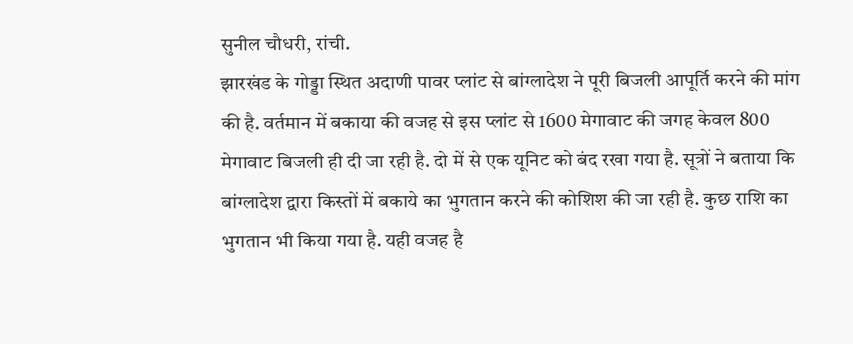सुनील चौधरी, रांची.
झारखंड के गोड्डा स्थित अदाणी पावर प्लांट से बांग्लादेश ने पूरी बिजली आपूर्ति करने की मांग की है. वर्तमान में बकाया की वजह से इस प्लांट से 1600 मेगावाट की जगह केवल 800 मेगावाट बिजली ही दी जा रही है. दो में से एक यूनिट को बंद रखा गया है. सूत्रों ने बताया कि बांग्लादेश द्वारा किस्तों में बकाये का भुगतान करने की कोशिश की जा रही है. कुछ राशि का भुगतान भी किया गया है. यही वजह है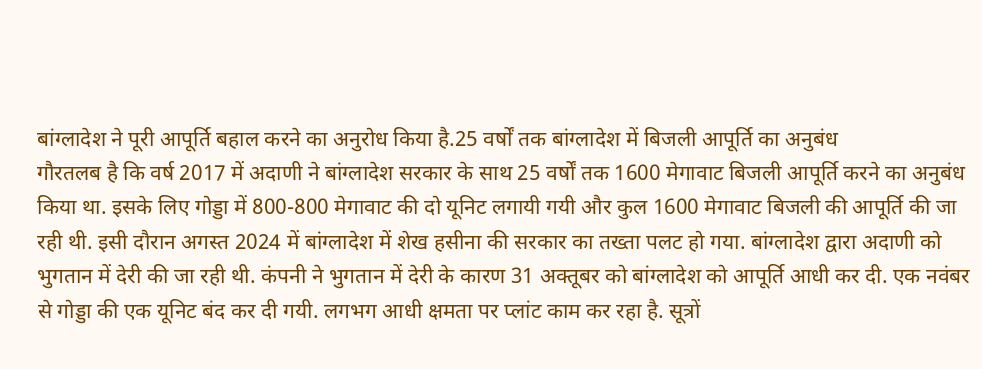बांग्लादेश ने पूरी आपूर्ति बहाल करने का अनुरोध किया है.25 वर्षों तक बांग्लादेश में बिजली आपूर्ति का अनुबंध
गौरतलब है कि वर्ष 2017 में अदाणी ने बांग्लादेश सरकार के साथ 25 वर्षों तक 1600 मेगावाट बिजली आपूर्ति करने का अनुबंध किया था. इसके लिए गोड्डा में 800-800 मेगावाट की दो यूनिट लगायी गयी और कुल 1600 मेगावाट बिजली की आपूर्ति की जा रही थी. इसी दौरान अगस्त 2024 में बांग्लादेश में शेख हसीना की सरकार का तख्ता पलट हो गया. बांग्लादेश द्वारा अदाणी को भुगतान में देरी की जा रही थी. कंपनी ने भुगतान में देरी के कारण 31 अक्तूबर को बांग्लादेश को आपूर्ति आधी कर दी. एक नवंबर से गोड्डा की एक यूनिट बंद कर दी गयी. लगभग आधी क्षमता पर प्लांट काम कर रहा है. सूत्रों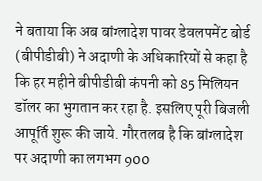ने बताया कि अब बांग्लादेश पावर डेवलपमेंट बोर्ड (बीपीडीबी) ने अदाणी के अधिकारियों से कहा है कि हर महीने बीपीडीबी कंपनी को 85 मिलियन डॉलर का भुगतान कर रहा है. इसलिए पूरी बिजली आपूर्ति शुरू की जाये. गौरतलब है कि बांग्लादेश पर अदाणी का लगभग 900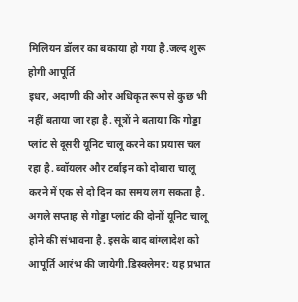मिलियन डॉलर का बकाया हो गया है.जल्द शुरू होगी आपूर्ति
इधर, अदाणी की ओर अधिकृत रूप से कुछ भी नहीं बताया जा रहा है. सूत्रों ने बताया कि गोड्डा प्लांट से दूसरी यूनिट चालू करने का प्रयास चल रहा है. ब्वॉयलर और टर्बाइन को दोबारा चालू करने में एक से दो दिन का समय लग सकता है. अगले सप्ताह से गोड्डा प्लांट की दोनों यूनिट चालू होने की संभावना है. इसके बाद बांग्लादेश को आपूर्ति आरंभ की जायेगी.डिस्क्लेमर: यह प्रभात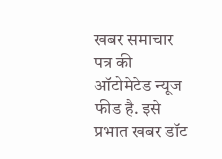खबर समाचार पत्र की ऑटोमेटेड न्यूज फीड है. इसे प्रभात खबर डॉट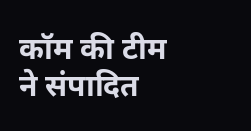कॉम की टीम ने संपादित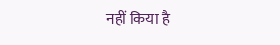नहीं किया है